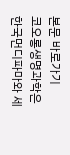본문 바로가기
코오롱생명과학은 한국먼디파마와 세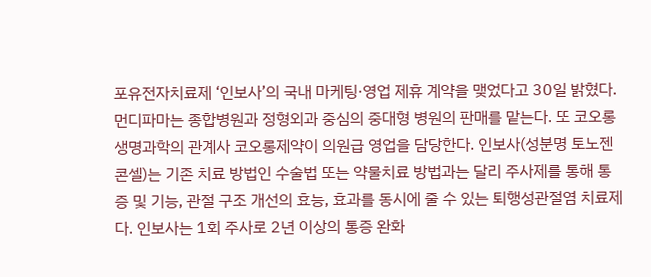포유전자치료제 ‘인보사’의 국내 마케팅·영업 제휴 계약을 맺었다고 30일 밝혔다. 먼디파마는 종합병원과 정형외과 중심의 중대형 병원의 판매를 맡는다. 또 코오롱생명과학의 관계사 코오롱제약이 의원급 영업을 담당한다. 인보사(성분명 토노젠콘셀)는 기존 치료 방법인 수술법 또는 약물치료 방법과는 달리 주사제를 통해 통증 및 기능, 관절 구조 개선의 효능, 효과를 동시에 줄 수 있는 퇴행성관절염 치료제다. 인보사는 1회 주사로 2년 이상의 통증 완화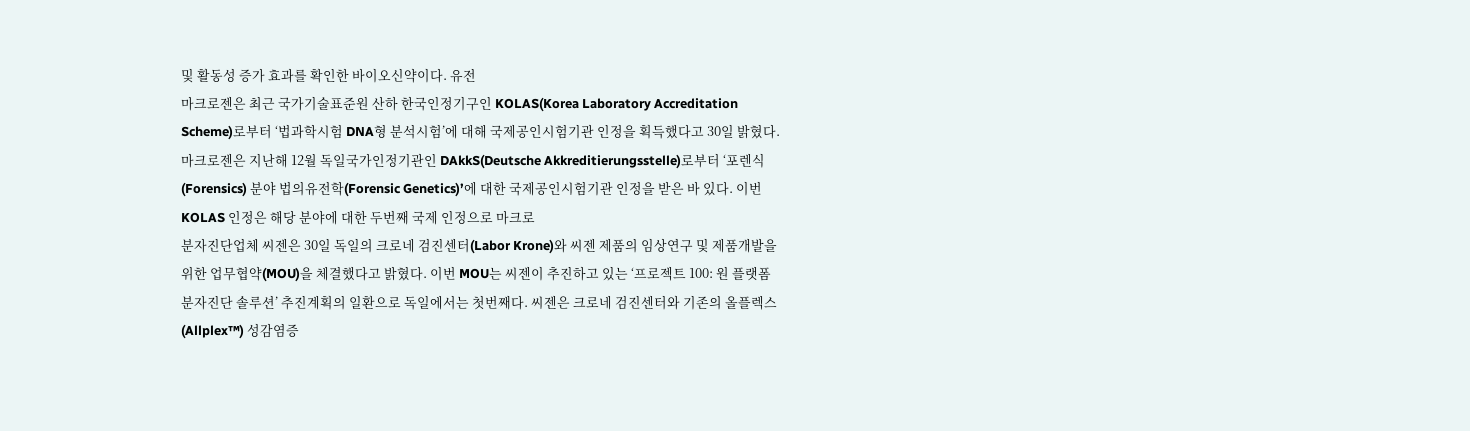및 활동성 증가 효과를 확인한 바이오신약이다. 유전
마크로젠은 최근 국가기술표준원 산하 한국인정기구인 KOLAS(Korea Laboratory Accreditation Scheme)로부터 ‘법과학시험 DNA형 분석시험’에 대해 국제공인시험기관 인정을 획득했다고 30일 밝혔다. 마크로젠은 지난해 12월 독일국가인정기관인 DAkkS(Deutsche Akkreditierungsstelle)로부터 ‘포렌식(Forensics) 분야 법의유전학(Forensic Genetics)’에 대한 국제공인시험기관 인정을 받은 바 있다. 이번 KOLAS 인정은 해당 분야에 대한 두번째 국제 인정으로 마크로
분자진단업체 씨젠은 30일 독일의 크로네 검진센터(Labor Krone)와 씨젠 제품의 임상연구 및 제품개발을 위한 업무협약(MOU)을 체결했다고 밝혔다. 이번 MOU는 씨젠이 추진하고 있는 ‘프로젝트 100: 원 플랫폼 분자진단 솔루션’ 추진계획의 일환으로 독일에서는 첫번째다. 씨젠은 크로네 검진센터와 기존의 올플렉스(Allplex™) 성감염증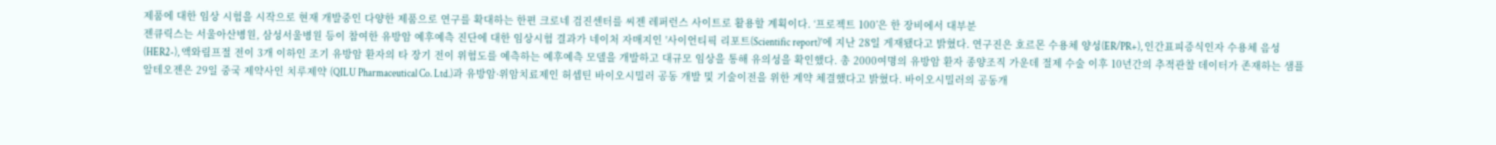제품에 대한 임상 시험을 시작으로 현재 개발중인 다양한 제품으로 연구를 확대하는 한편 크로네 검진센터를 씨젠 레퍼런스 사이트로 활용할 계획이다. ‘프로젝트 100’은 한 장비에서 대부분
젠큐릭스는 서울아산병원, 삼성서울병원 등이 참여한 유방암 예후예측 진단에 대한 임상시험 결과가 네이처 자매지인 '사이언티픽 리포트(Scientific report)'에 지난 28일 게재됐다고 밝혔다. 연구진은 호르몬 수용체 양성(ER/PR+), 인간표피증식인자 수용체 음성(HER2-), 액와림프절 전이 3개 이하인 조기 유방암 환자의 타 장기 전이 위험도를 예측하는 예후예측 모델을 개발하고 대규모 임상을 통해 유의성을 확인했다. 총 2000여명의 유방암 환자 종양조직 가운데 절제 수술 이후 10년간의 추적관찰 데이터가 존재하는 샘플
알테오젠은 29일 중국 제약사인 치루제약 (QILU Pharmaceutical Co. Ltd.)과 유방암·위암치료제인 허셉틴 바이오시밀러 공동 개발 및 기술이전을 위한 계약 체결했다고 밝혔다. 바이오시밀러의 공동개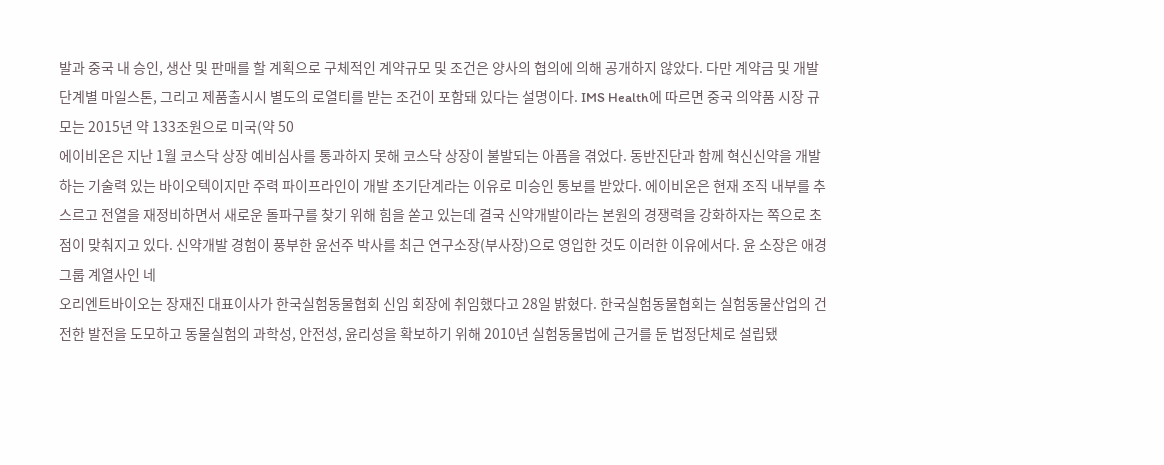발과 중국 내 승인, 생산 및 판매를 할 계획으로 구체적인 계약규모 및 조건은 양사의 협의에 의해 공개하지 않았다. 다만 계약금 및 개발단계별 마일스톤, 그리고 제품출시시 별도의 로열티를 받는 조건이 포함돼 있다는 설명이다. IMS Health에 따르면 중국 의약품 시장 규모는 2015년 약 133조원으로 미국(약 50
에이비온은 지난 1월 코스닥 상장 예비심사를 통과하지 못해 코스닥 상장이 불발되는 아픔을 겪었다. 동반진단과 함께 혁신신약을 개발하는 기술력 있는 바이오텍이지만 주력 파이프라인이 개발 초기단계라는 이유로 미승인 통보를 받았다. 에이비온은 현재 조직 내부를 추스르고 전열을 재정비하면서 새로운 돌파구를 찾기 위해 힘을 쏟고 있는데 결국 신약개발이라는 본원의 경쟁력을 강화하자는 쪽으로 초점이 맞춰지고 있다. 신약개발 경험이 풍부한 윤선주 박사를 최근 연구소장(부사장)으로 영입한 것도 이러한 이유에서다. 윤 소장은 애경그룹 계열사인 네
오리엔트바이오는 장재진 대표이사가 한국실험동물협회 신임 회장에 취임했다고 28일 밝혔다. 한국실험동물협회는 실험동물산업의 건전한 발전을 도모하고 동물실험의 과학성, 안전성, 윤리성을 확보하기 위해 2010년 실험동물법에 근거를 둔 법정단체로 설립됐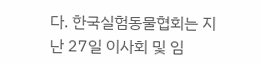다. 한국실험동물협회는 지난 27일 이사회 및 임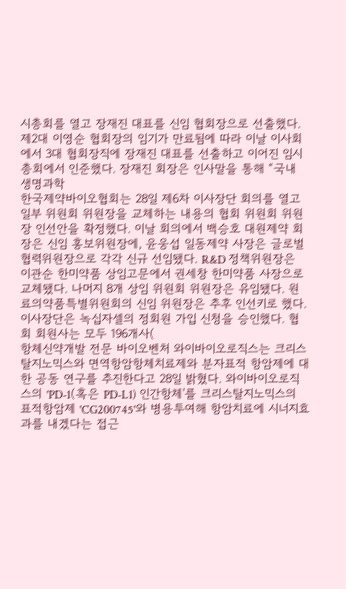시총회를 열고 장재진 대표를 신임 협회장으로 선출했다. 제2대 이영순 협회장의 임기가 만료됨에 따라 이날 이사회에서 3대 협회장직에 장재진 대표를 선출하고 이어진 임시 총회에서 인준했다. 장재진 회장은 인사말을 통해 “국내 생명과학
한국제약바이오협회는 28일 제6차 이사장단 회의를 열고 일부 위원회 위원장을 교체하는 내용의 협회 위원회 위원장 인선안을 확정했다. 이날 회의에서 백승호 대원제약 회장은 신임 홍보위원장에, 윤웅섭 일동제약 사장은 글로벌협력위원장으로 각각 신규 선임됐다. R&D 정책위원장은 이관순 한미약품 상임고문에서 권세창 한미약품 사장으로 교체됐다. 나머지 8개 상임 위원회 위원장은 유임됐다. 원료의약품특별위원회의 신임 위원장은 추후 인선키로 했다. 이사장단은 녹십자셀의 정회원 가입 신청을 승인했다. 협회 회원사는 모두 196개사(
항체신약개발 전문 바이오벤처 와이바이오로직스는 크리스탈지노믹스와 면역항암항체치료제와 분자표적 항암제에 대한 공동 연구를 추진한다고 28일 밝혔다. 와이바이오로직스의 'PD-1(혹은 PD-L1) 인간항체'를 크리스탈지노믹스의 표적항암제 'CG200745'와 병용투여해 항암치료에 시너지효과를 내겠다는 접근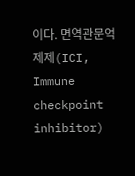이다. 면역관문억제제(ICI, Immune checkpoint inhibitor)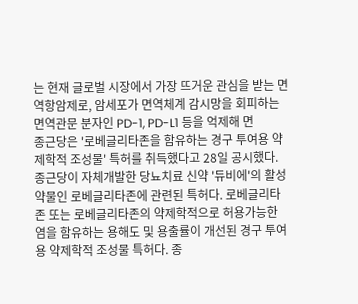는 현재 글로벌 시장에서 가장 뜨거운 관심을 받는 면역항암제로, 암세포가 면역체계 감시망을 회피하는 면역관문 분자인 PD-1, PD-L1 등을 억제해 면
종근당은 '로베글리타존을 함유하는 경구 투여용 약제학적 조성물' 특허를 취득했다고 28일 공시했다. 종근당이 자체개발한 당뇨치료 신약 '듀비에'의 활성약물인 로베글리타존에 관련된 특허다. 로베글리타존 또는 로베글리타존의 약제학적으로 허용가능한 염을 함유하는 용해도 및 용출률이 개선된 경구 투여용 약제학적 조성물 특허다. 종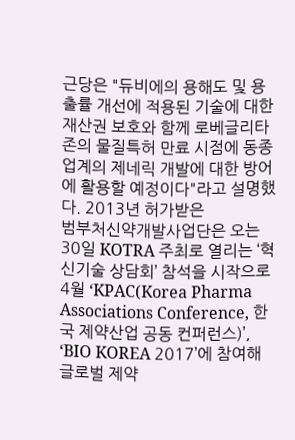근당은 "듀비에의 용해도 및 용출률 개선에 적용된 기술에 대한 재산권 보호와 함께 로베글리타존의 물질특허 만료 시점에 동종업계의 제네릭 개발에 대한 방어에 활용할 예정이다"라고 설명했다. 2013년 허가받은
범부처신약개발사업단은 오는 30일 KOTRA 주최로 열리는 ‘혁신기술 상담회’ 참석을 시작으로 4월 ‘KPAC(Korea Pharma Associations Conference, 한국 제약산업 공동 컨퍼런스)’, ‘BIO KOREA 2017’에 참여해 글로벌 제약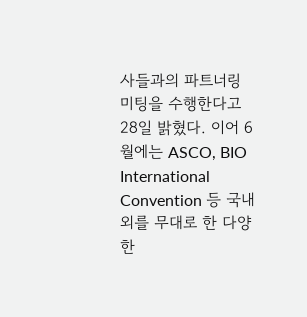사들과의 파트너링 미팅을 수행한다고 28일 밝혔다. 이어 6월에는 ASCO, BIO International Convention 등 국내외를 무대로 한 다양한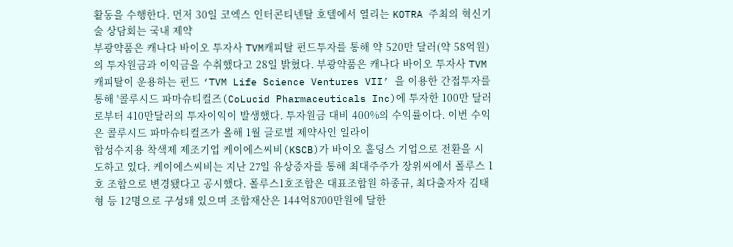활동을 수행한다. 먼저 30일 코엑스 인터콘티넨탈 호텔에서 열리는 KOTRA 주최의 혁신기술 상담회는 국내 제약
부광약품은 캐나다 바이오 투자사 TVM캐피탈 펀드투자를 통해 약 520만 달러(약 58억원)의 투자원금과 이익금을 수취했다고 28일 밝혔다. 부광약품은 캐나다 바이오 투자사 TVM캐피탈이 운용하는 펀드 ‘TVM Life Science Ventures VII’ 을 이용한 간접투자를 통해 '콜루시드 파마슈티컬즈(CoLucid Pharmaceuticals Inc)에 투자한 100만 달러로부터 410만달러의 투자이익이 발생했다. 투자원금 대비 400%의 수익률이다. 이번 수익은 콜루시드 파마슈티컬즈가 올해 1월 글로벌 제약사인 일라이
합성수지용 착색제 제조기업 케이에스씨비(KSCB)가 바이오 홀딩스 기업으로 전환을 시도하고 있다. 케이에스씨비는 지난 27일 유상증자를 통해 최대주주가 장위씨에서 폴루스 1호 조합으로 변경됐다고 공시했다. 폴루스1호조합은 대표조합원 하종규, 최다출자자 김태형 등 12명으로 구성돼 있으며 조합재산은 144억8700만원에 달한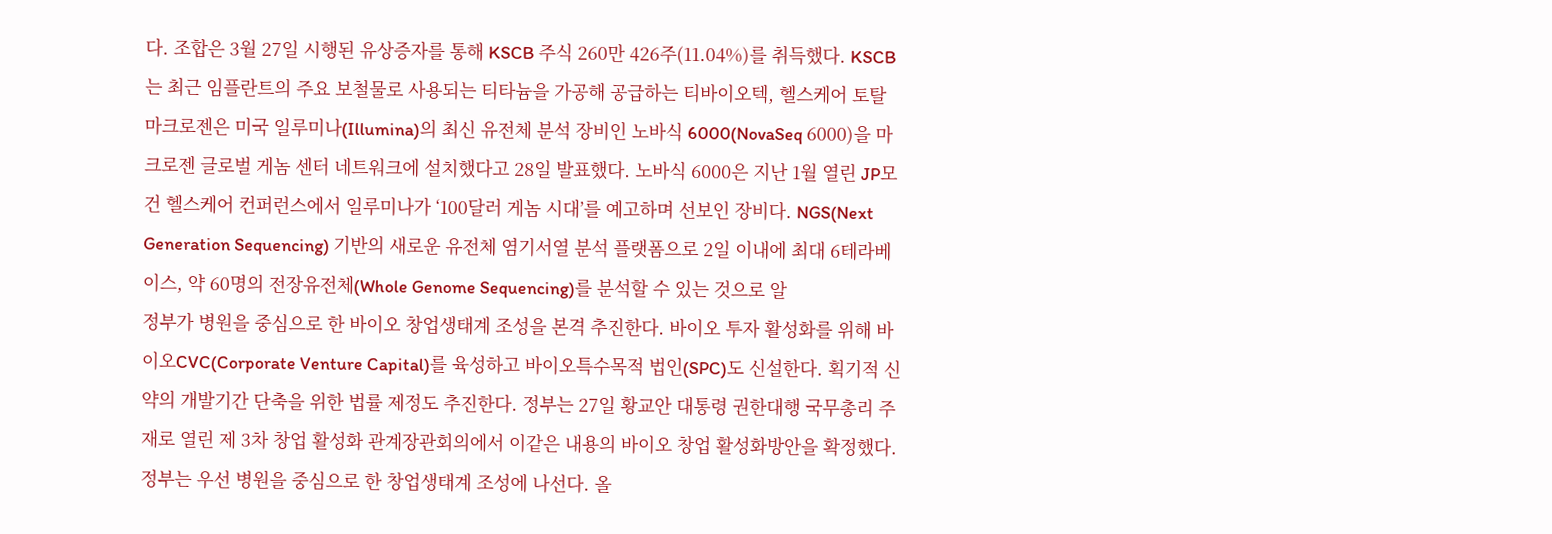다. 조합은 3월 27일 시행된 유상증자를 통해 KSCB 주식 260만 426주(11.04%)를 취득했다. KSCB는 최근 임플란트의 주요 보철물로 사용되는 티타늄을 가공해 공급하는 티바이오텍, 헬스케어 토탈
마크로젠은 미국 일루미나(Illumina)의 최신 유전체 분석 장비인 노바식 6000(NovaSeq 6000)을 마크로젠 글로벌 게놈 센터 네트워크에 설치했다고 28일 발표했다. 노바식 6000은 지난 1월 열린 JP모건 헬스케어 컨퍼런스에서 일루미나가 ‘100달러 게놈 시대’를 예고하며 선보인 장비다. NGS(Next Generation Sequencing) 기반의 새로운 유전체 염기서열 분석 플랫폼으로 2일 이내에 최대 6테라베이스, 약 60명의 전장유전체(Whole Genome Sequencing)를 분석할 수 있는 것으로 알
정부가 병원을 중심으로 한 바이오 창업생태계 조성을 본격 추진한다. 바이오 투자 활성화를 위해 바이오CVC(Corporate Venture Capital)를 육성하고 바이오특수목적 법인(SPC)도 신설한다. 획기적 신약의 개발기간 단축을 위한 법률 제정도 추진한다. 정부는 27일 황교안 대통령 권한대행 국무총리 주재로 열린 제 3차 창업 활성화 관계장관회의에서 이같은 내용의 바이오 창업 활성화방안을 확정했다. 정부는 우선 병원을 중심으로 한 창업생태계 조성에 나선다. 올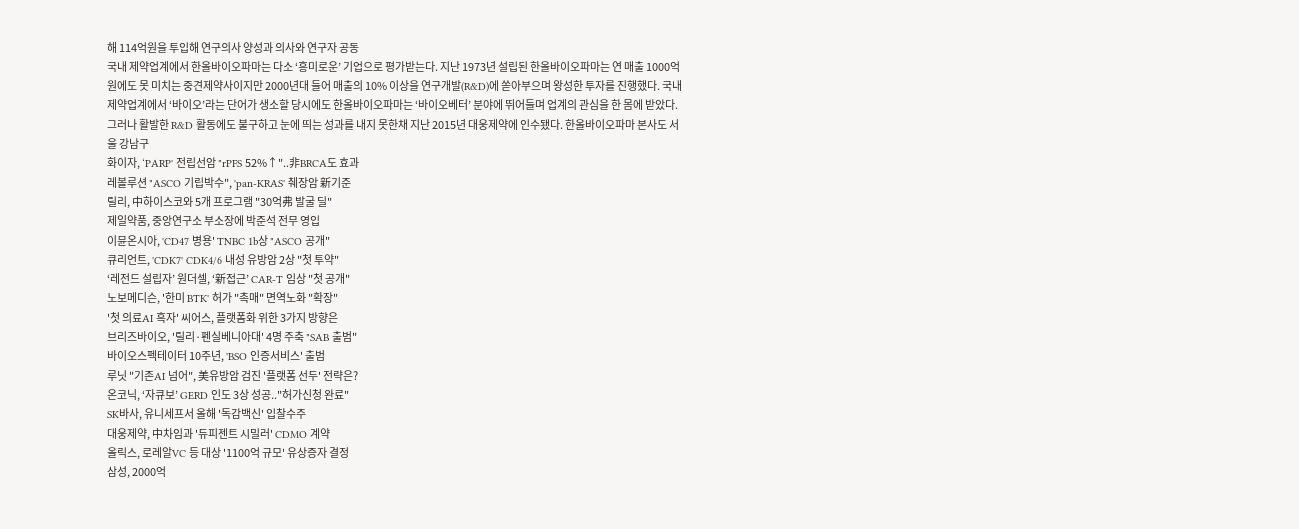해 114억원을 투입해 연구의사 양성과 의사와 연구자 공동
국내 제약업계에서 한올바이오파마는 다소 ‘흥미로운’ 기업으로 평가받는다. 지난 1973년 설립된 한올바이오파마는 연 매출 1000억원에도 못 미치는 중견제약사이지만 2000년대 들어 매출의 10% 이상을 연구개발(R&D)에 쏟아부으며 왕성한 투자를 진행했다. 국내 제약업계에서 ‘바이오’라는 단어가 생소할 당시에도 한올바이오파마는 ‘바이오베터’ 분야에 뛰어들며 업계의 관심을 한 몸에 받았다. 그러나 활발한 R&D 활동에도 불구하고 눈에 띄는 성과를 내지 못한채 지난 2015년 대웅제약에 인수됐다. 한올바이오파마 본사도 서울 강남구
화이자, ‘PARP' 전립선암 "rPFS 52%↑"..非BRCA도 효과
레볼루션 "ASCO 기립박수", 'pan-KRAS' 췌장암 新기준
릴리, 中하이스코와 5개 프로그램 "30억弗 발굴 딜"
제일약품, 중앙연구소 부소장에 박준석 전무 영입
이뮨온시아, 'CD47 병용' TNBC 1b상 "ASCO 공개"
큐리언트, 'CDK7' CDK4/6 내성 유방암 2상 "첫 투약"
‘레전드 설립자’ 원더셀, ‘新접근’ CAR-T 임상 "첫 공개"
노보메디슨, '한미 BTK' 허가 "촉매" 면역노화 "확장"
'첫 의료AI 흑자' 씨어스, 플랫폼화 위한 3가지 방향은
브리즈바이오, '릴리·펜실베니아대' 4명 주축 "SAB 출범"
바이오스펙테이터 10주년, 'BSO 인증서비스' 출범
루닛 "기존AI 넘어", 美유방암 검진 '플랫폼 선두' 전략은?
온코닉, ‘자큐보’ GERD 인도 3상 성공.."허가신청 완료"
SK바사, 유니세프서 올해 '독감백신' 입찰수주
대웅제약, 中차임과 '듀피젠트 시밀러' CDMO 계약
올릭스, 로레알VC 등 대상 '1100억 규모' 유상증자 결정
삼성, 2000억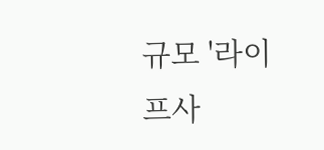규모 '라이프사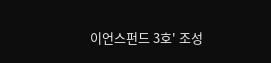이언스펀드 3호' 조성